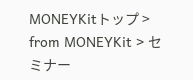MONEYKitトップ > from MONEYKit > セミナー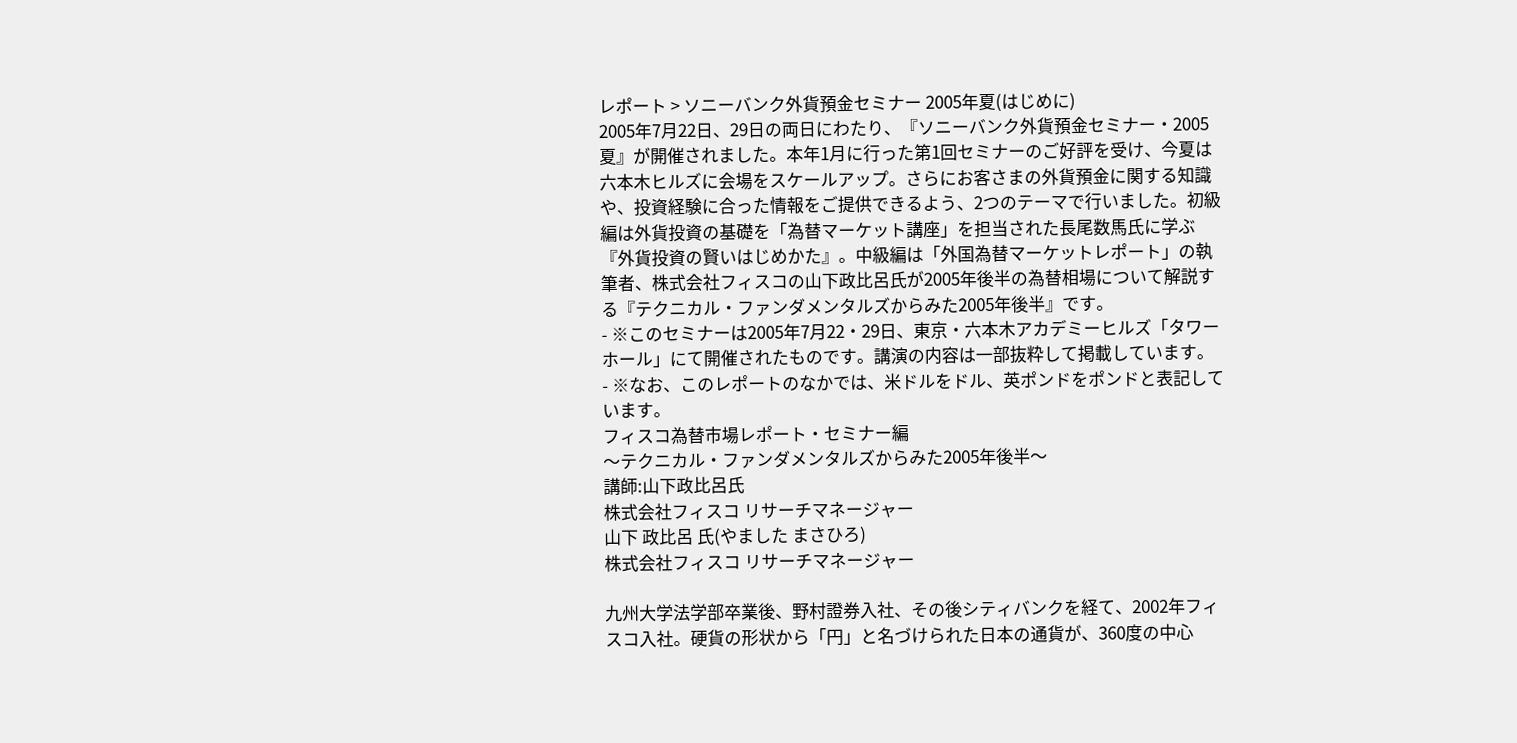レポート > ソニーバンク外貨預金セミナー 2005年夏(はじめに)
2005年7月22日、29日の両日にわたり、『ソニーバンク外貨預金セミナー・2005夏』が開催されました。本年1月に行った第1回セミナーのご好評を受け、今夏は六本木ヒルズに会場をスケールアップ。さらにお客さまの外貨預金に関する知識や、投資経験に合った情報をご提供できるよう、2つのテーマで行いました。初級編は外貨投資の基礎を「為替マーケット講座」を担当された長尾数馬氏に学ぶ『外貨投資の賢いはじめかた』。中級編は「外国為替マーケットレポート」の執筆者、株式会社フィスコの山下政比呂氏が2005年後半の為替相場について解説する『テクニカル・ファンダメンタルズからみた2005年後半』です。
- ※このセミナーは2005年7月22・29日、東京・六本木アカデミーヒルズ「タワーホール」にて開催されたものです。講演の内容は一部抜粋して掲載しています。
- ※なお、このレポートのなかでは、米ドルをドル、英ポンドをポンドと表記しています。
フィスコ為替市場レポート・セミナー編
〜テクニカル・ファンダメンタルズからみた2005年後半〜
講師:山下政比呂氏
株式会社フィスコ リサーチマネージャー
山下 政比呂 氏(やました まさひろ)
株式会社フィスコ リサーチマネージャー

九州大学法学部卒業後、野村證券入社、その後シティバンクを経て、2002年フィスコ入社。硬貨の形状から「円」と名づけられた日本の通貨が、360度の中心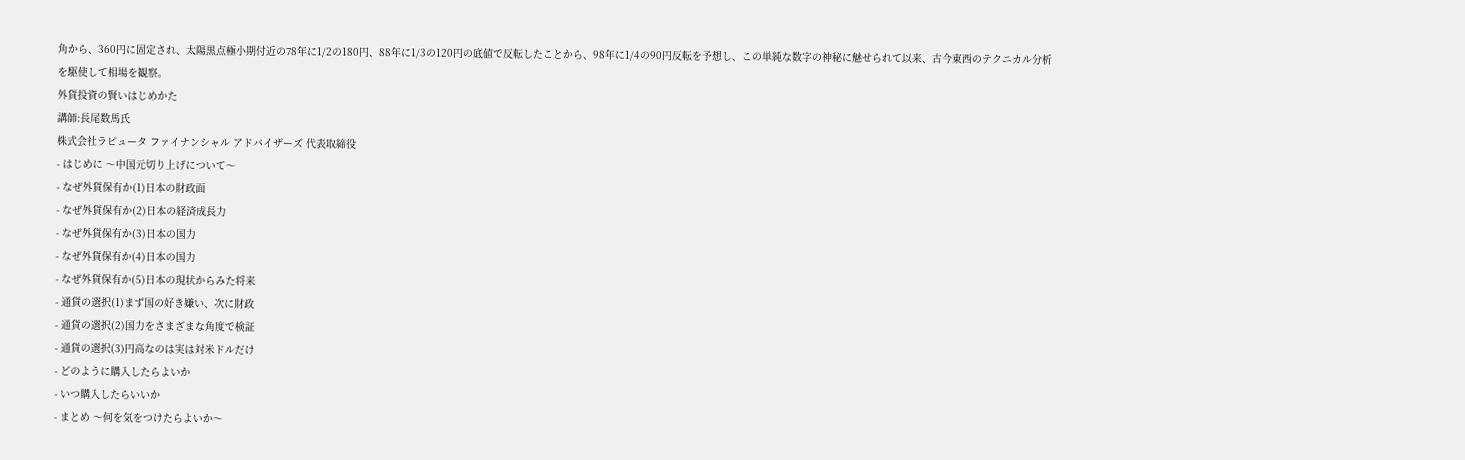角から、360円に固定され、太陽黒点極小期付近の78年に1/2の180円、88年に1/3の120円の底値で反転したことから、98年に1/4の90円反転を予想し、この単純な数字の神秘に魅せられて以来、古今東西のテクニカル分析を駆使して相場を観察。
外貨投資の賢いはじめかた
講師:長尾数馬氏
株式会社ラピュータ ファイナンシャル アドバイザーズ 代表取締役
- はじめに 〜中国元切り上げについて〜
- なぜ外貨保有か(1)日本の財政面
- なぜ外貨保有か(2)日本の経済成長力
- なぜ外貨保有か(3)日本の国力
- なぜ外貨保有か(4)日本の国力
- なぜ外貨保有か(5)日本の現状からみた将来
- 通貨の選択(1)まず国の好き嫌い、次に財政
- 通貨の選択(2)国力をさまざまな角度で検証
- 通貨の選択(3)円高なのは実は対米ドルだけ
- どのように購入したらよいか
- いつ購入したらいいか
- まとめ 〜何を気をつけたらよいか〜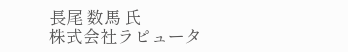長尾 数馬 氏
株式会社ラピュータ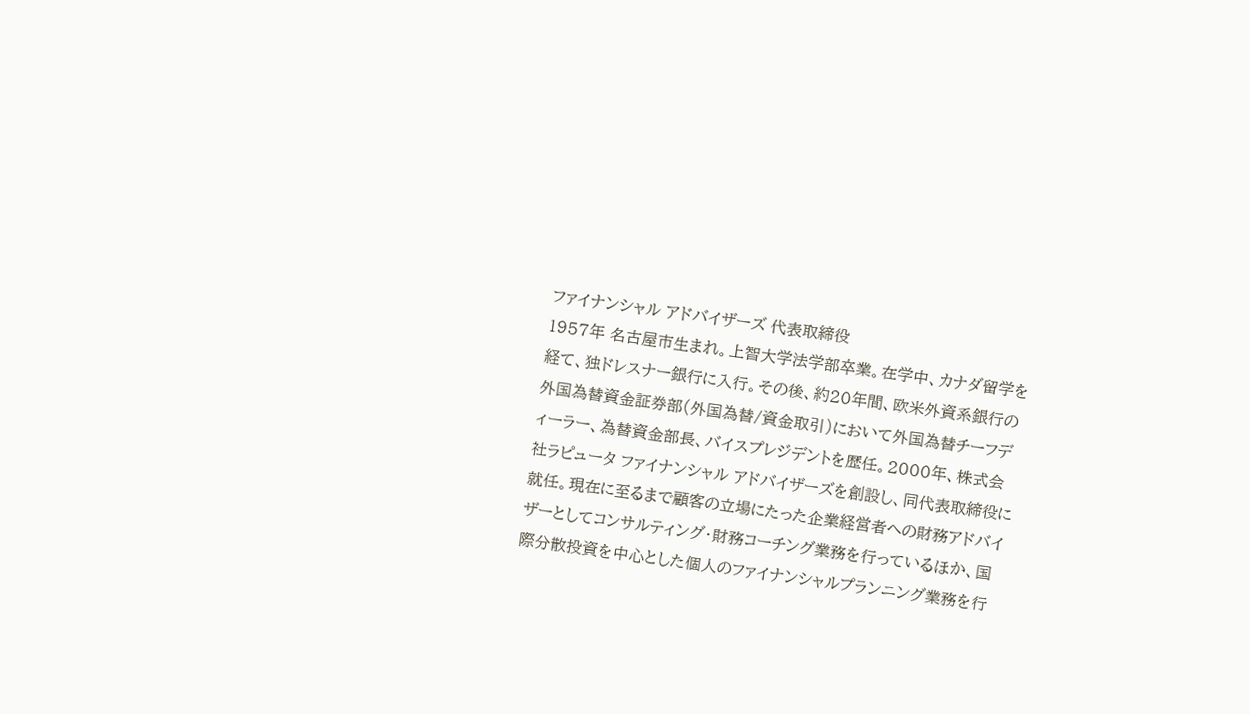ファイナンシャル アドバイザーズ 代表取締役
1957年 名古屋市生まれ。上智大学法学部卒業。在学中、カナダ留学を経て、独ドレスナー銀行に入行。その後、約20年間、欧米外資系銀行の外国為替資金証券部(外国為替/資金取引)において外国為替チーフディーラー、為替資金部長、バイスプレジデントを歴任。2000年、株式会社ラピュータ ファイナンシャル アドバイザーズを創設し、同代表取締役に就任。現在に至るまで顧客の立場にたった企業経営者への財務アドバイザーとしてコンサルティング・財務コーチング業務を行っているほか、国際分散投資を中心とした個人のファイナンシャルプランニング業務を行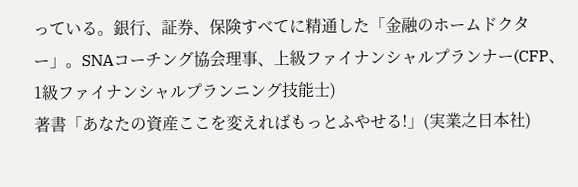っている。銀行、証券、保険すべてに精通した「金融のホームドクター」。SNAコーチング協会理事、上級ファイナンシャルプランナー(CFP、1級ファイナンシャルプランニング技能士)
著書「あなたの資産ここを変えればもっとふやせる!」(実業之日本社)